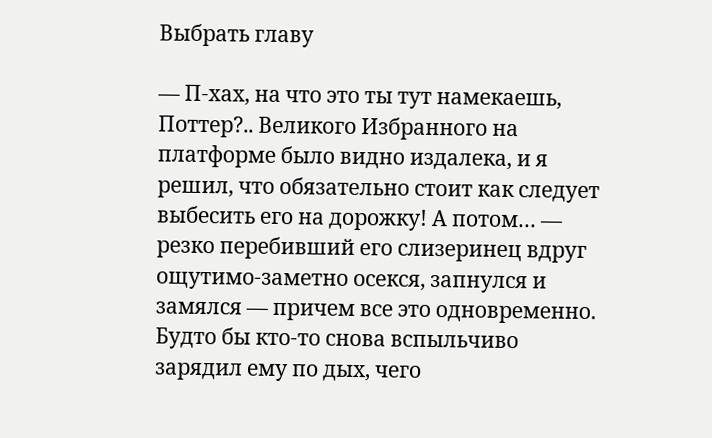Выбрать главу

— П-хах, на что это ты тут намекаешь, Поттер?.. Великого Избранного на платформе было видно издалека, и я решил, что обязательно стоит как следует выбесить его на дорожку! А потом… — резко перебивший его слизеринец вдруг ощутимо-заметно осекся, запнулся и замялся — причем все это одновременно. Будто бы кто-то снова вспыльчиво зарядил ему по дых, чего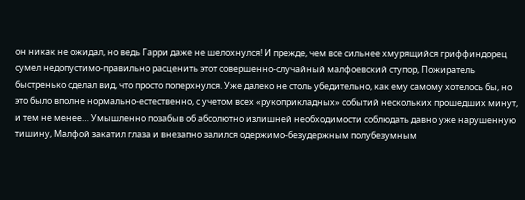он никак не ожидал, но ведь Гарри даже не шелохнулся! И прежде, чем все сильнее хмурящийся гриффиндорец сумел недопустимо-правильно расценить этот совершенно-случайный малфоевский ступор, Пожиратель быстренько сделал вид, что просто поперхнулся. Уже далеко не столь убедительно, как ему самому хотелось бы, но это было вполне нормально-естественно, с учетом всех «рукоприкладных» событий нескольких прошедших минут, и тем не менее… Умышленно позабыв об абсолютно излишней необходимости соблюдать давно уже нарушенную тишину, Малфой закатил глаза и внезапно залился одержимо-безудержным полубезумным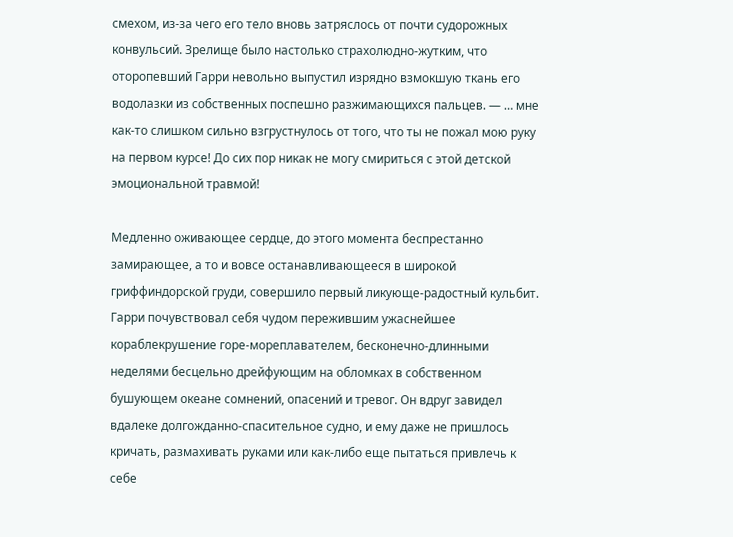смехом, из-за чего его тело вновь затряслось от почти судорожных конвульсий. Зрелище было настолько страхолюдно-жутким, что оторопевший Гарри невольно выпустил изрядно взмокшую ткань его водолазки из собственных поспешно разжимающихся пальцев. — … мне как-то слишком сильно взгрустнулось от того, что ты не пожал мою руку на первом курсе! До сих пор никак не могу смириться с этой детской эмоциональной травмой!

Медленно оживающее сердце, до этого момента беспрестанно замирающее, а то и вовсе останавливающееся в широкой гриффиндорской груди, совершило первый ликующе-радостный кульбит. Гарри почувствовал себя чудом пережившим ужаснейшее кораблекрушение горе-мореплавателем, бесконечно-длинными неделями бесцельно дрейфующим на обломках в собственном бушующем океане сомнений, опасений и тревог. Он вдруг завидел вдалеке долгожданно-спасительное судно, и ему даже не пришлось кричать, размахивать руками или как-либо еще пытаться привлечь к себе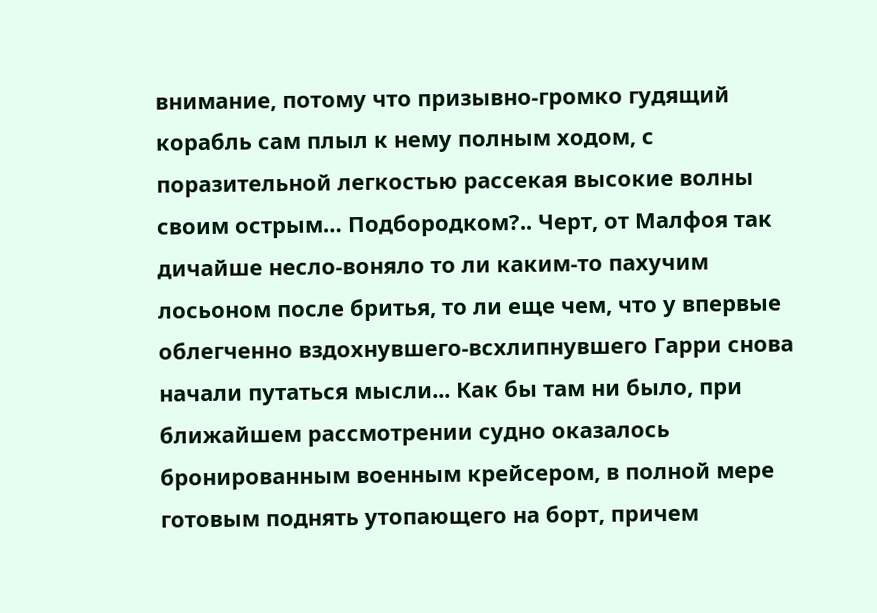внимание, потому что призывно-громко гудящий корабль сам плыл к нему полным ходом, с поразительной легкостью рассекая высокие волны своим острым… Подбородком?.. Черт, от Малфоя так дичайше несло-воняло то ли каким-то пахучим лосьоном после бритья, то ли еще чем, что у впервые облегченно вздохнувшего-всхлипнувшего Гарри снова начали путаться мысли... Как бы там ни было, при ближайшем рассмотрении судно оказалось бронированным военным крейсером, в полной мере готовым поднять утопающего на борт, причем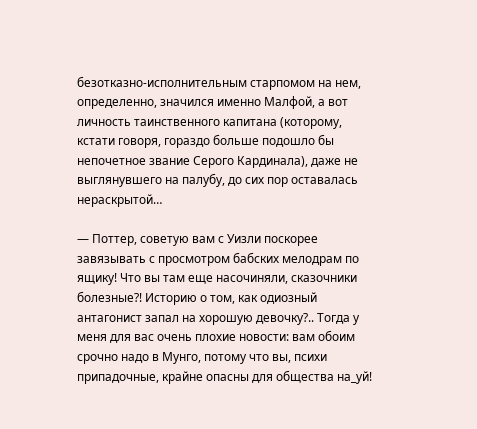безотказно-исполнительным старпомом на нем, определенно, значился именно Малфой, а вот личность таинственного капитана (которому, кстати говоря, гораздо больше подошло бы непочетное звание Серого Кардинала), даже не выглянувшего на палубу, до сих пор оставалась нераскрытой…

— Поттер, советую вам с Уизли поскорее завязывать с просмотром бабских мелодрам по ящику! Что вы там еще насочиняли, сказочники болезные?! Историю о том, как одиозный антагонист запал на хорошую девочку?.. Тогда у меня для вас очень плохие новости: вам обоим срочно надо в Мунго, потому что вы, психи припадочные, крайне опасны для общества на_уй!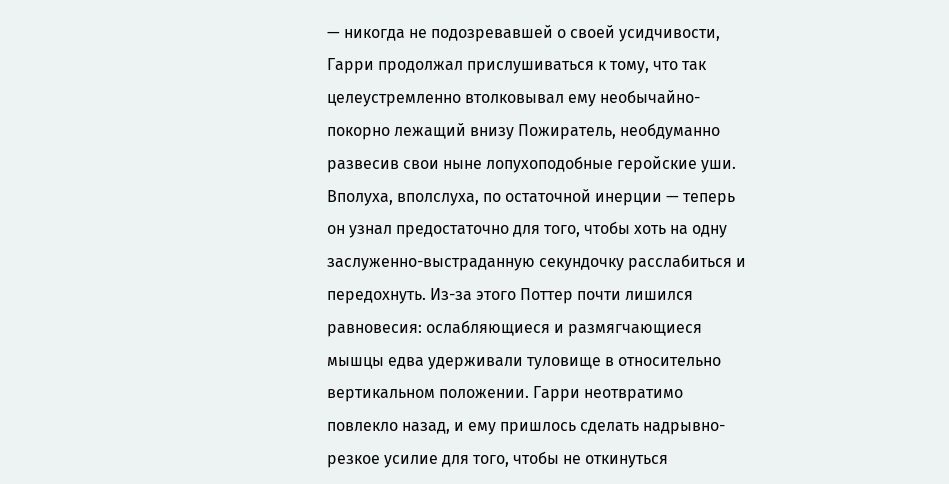— никогда не подозревавшей о своей усидчивости, Гарри продолжал прислушиваться к тому, что так целеустремленно втолковывал ему необычайно-покорно лежащий внизу Пожиратель, необдуманно развесив свои ныне лопухоподобные геройские уши. Вполуха, вполслуха, по остаточной инерции — теперь он узнал предостаточно для того, чтобы хоть на одну заслуженно-выстраданную секундочку расслабиться и передохнуть. Из-за этого Поттер почти лишился равновесия: ослабляющиеся и размягчающиеся мышцы едва удерживали туловище в относительно вертикальном положении. Гарри неотвратимо повлекло назад, и ему пришлось сделать надрывно-резкое усилие для того, чтобы не откинуться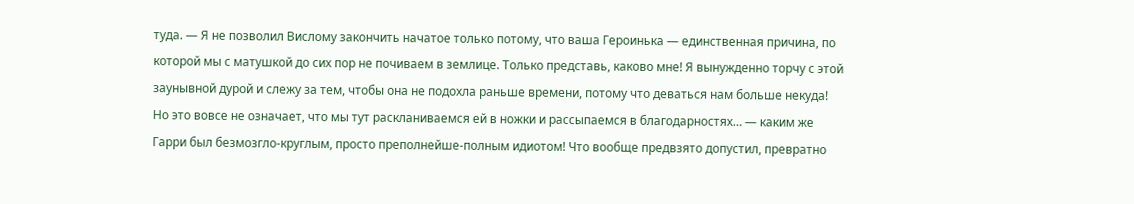туда. — Я не позволил Вислому закончить начатое только потому, что ваша Героинька — единственная причина, по которой мы с матушкой до сих пор не почиваем в землице. Только представь, каково мне! Я вынужденно торчу с этой заунывной дурой и слежу за тем, чтобы она не подохла раньше времени, потому что деваться нам больше некуда! Но это вовсе не означает, что мы тут раскланиваемся ей в ножки и рассыпаемся в благодарностях… — каким же Гарри был безмозгло-круглым, просто преполнейше-полным идиотом! Что вообще предвзято допустил, превратно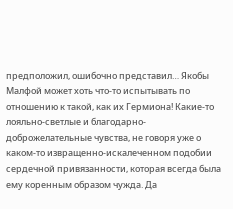предположил, ошибочно представил… Якобы Малфой может хоть что-то испытывать по отношению к такой, как их Гермиона! Какие-то лояльно-светлые и благодарно-доброжелательные чувства, не говоря уже о каком-то извращенно-искалеченном подобии сердечной привязанности, которая всегда была ему коренным образом чужда. Да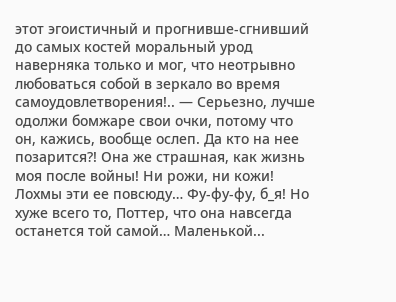этот эгоистичный и прогнивше-сгнивший до самых костей моральный урод наверняка только и мог, что неотрывно любоваться собой в зеркало во время самоудовлетворения!.. — Серьезно, лучше одолжи бомжаре свои очки, потому что он, кажись, вообще ослеп. Да кто на нее позарится?! Она же страшная, как жизнь моя после войны! Ни рожи, ни кожи! Лохмы эти ее повсюду… Фу-фу-фу, б_я! Но хуже всего то, Поттер, что она навсегда останется той самой… Маленькой...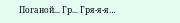Поганой... Гр... Гря-я-я…